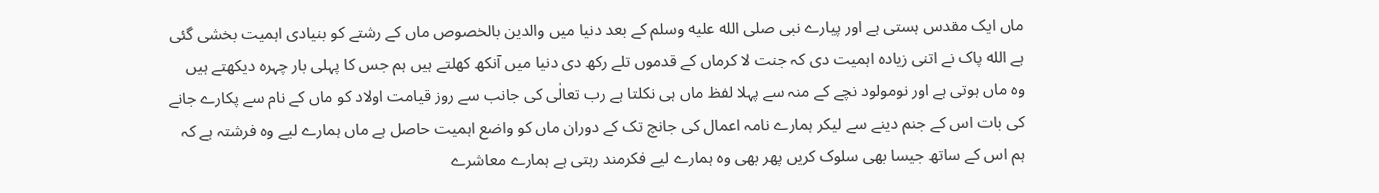ماں ایک مقدس ہستی ہے اور پیارے نبی صلى الله عليه وسلم کے بعد دنیا میں والدین بالخصوص ماں کے رشتے کو بنیادی اہمیت بخشی گئی ہے الله پاک نے اتنی زیادہ اہمیت دی کہ جنت لا کرماں کے قدموں تلے رکھ دی دنیا میں آنکھ کھلتے ہیں ہم جس کا پہلی بار چہرہ دیکھتے ہیں وہ ماں ہوتی ہے اور نومولود نچے کے منہ سے پہلا لفظ ماں ہی نکلتا ہے رب تعالٰی کی جانب سے روز قیامت اولاد کو ماں کے نام سے پکارے جانے کی بات اس کے جنم دینے سے لیکر ہمارے نامہ اعمال کی جانچ تک کے دوران ماں کو واضع اہمیت حاصل ہے ماں ہمارے لیے وہ فرشتہ ہے کہ ہم اس کے ساتھ جیسا بھی سلوک کریں پھر بھی وہ ہمارے لیے فکرمند رہتی ہے ہمارے معاشرے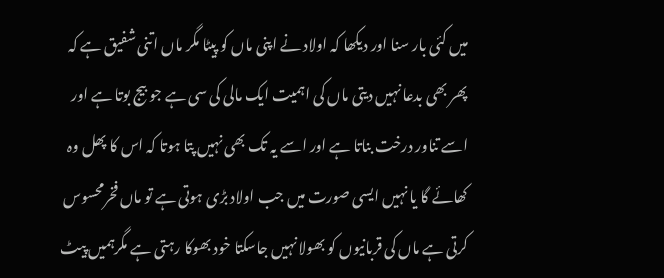میں کئی بار سنا اور دیکھا کہ اولاد نے اپنی ماں کو پیٹا مگر ماں اتنی شفیق ہے کہ پھر بھی بدعا نہیں دیتی ماں کی اہمیت ایک مالی کی سی ہے جو بیج بوتا ہے اور اسے تناور درخت بناتا ہے اور اسے یہ تک بھی نہیں پتا ہوتا کہ اس کا پھل وہ کھائے گا یا نہیں ایسی صورت میں جب اولاد بڑی ہوتی ہے تو ماں فخرمحسوس کرتی ہے ماں کی قربانیوں کو بھولا نہیں جاسکتا خود بھوکا رہتی ہے مگرہمیں پیٹ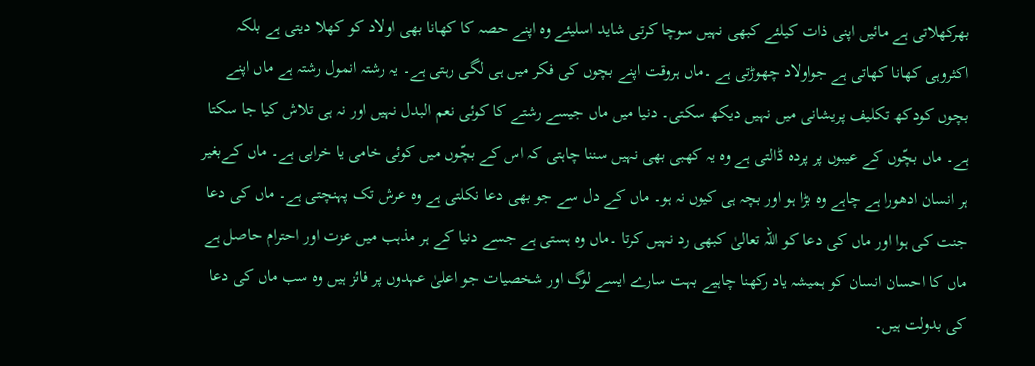بھرکھلاتی ہے مائیں اپنی ذات کیلئے کبھی نہیں سوچا کرتی شاید اسلیئے وہ اپنے حصہ کا کھانا بھی اولاد کو کھلا دیتی ہے بلکہ اکثروہی کھانا کھاتی ہے جواولاد چھوڑتی ہے ۔ماں ہروقت اپنے بچوں کی فکر میں ہی لگی رہتی ہے۔ یہ رشتہ انمول رشتہ ہے ماں اپنے بچوں کودکھ تکلیف پریشانی میں نہیں دیکھ سکتی۔ دنیا میں ماں جیسے رشتے کا کوئی نعم البدل نہیں اور نہ ہی تلاش کیا جا سکتا ہے۔ ماں بچّوں کے عیبوں پر پردہ ڈالتی ہے وہ یہ کھبی بھی نہیں سننا چاہتی کہ اس کے بچّوں میں کوئی خامی یا خرابی ہے۔ ماں کےبغیر ہر انسان ادھورا ہے چاہے وہ بڑا ہو اور بچہ ہی کیوں نہ ہو۔ ماں کے دل سے جو بھی دعا نکلتی ہے وہ عرش تک پہنچتی ہے۔ ماں کی دعا جنت کی ہوا اور ماں کی دعا کو اللہ تعالیٰ کبھی رد نہیں کرتا ۔ماں وہ ہستی ہے جسے دنیا کے ہر مذہب میں عزت اور احترام حاصل ہے ماں کا احسان انسان کو ہمیشہ یاد رکھنا چاہیے بہت سارے ایسے لوگ اور شخصیات جو اعلیٰ عہدوں پر فائز ہیں وہ سب ماں کی دعا کی بدولت ہیں۔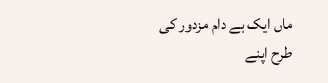ماں ایک بے دام مزدور کی طرح اپنے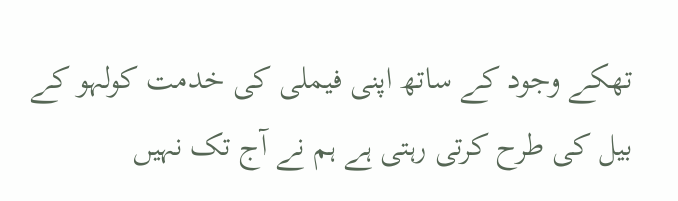تھکے وجود کے ساتھ اپنی فیملی کی خدمت کولہو کے بیل کی طرح کرتی رہتی ہے ہم نے آج تک نہیں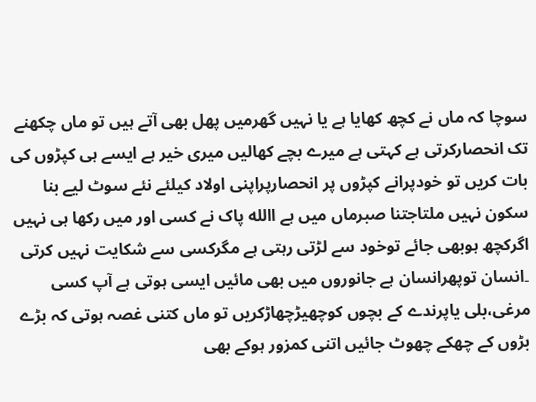سوچا کہ ماں نے کچھ کھایا ہے یا نہیں گھرمیں پھل بھی آتے ہیں تو ماں چکھنے تک انحصارکرتی ہے کہتی ہے میرے بچے کھالیں میری خیر ہے ایسے ہی کپڑوں کی بات کریں تو خودپرانے کپڑوں پر انحصارپراپنی اولاد کیلئے نئے سوٹ لیے بنا سکون نہیں ملتاجتنا صبرماں میں ہے االله پاک نے کسی اور میں رکھا ہی نہیں اگرکچھ ہوبھی جائے توخود سے لڑتی رہتی ہے مگرکسی سے شکایت نہیں کرتی ۔انسان توپھرانسان ہے جانوروں میں بھی مائیں ایسی ہوتی ہے آپ کسی مرغی،بلی یاپرندے کے بچوں کوچھیڑچھاڑکریں تو ماں کتنی غصہ ہوتی کہ بڑے بڑوں کے چھکے چھوٹ جائیں اتنی کمزور ہوکے بھی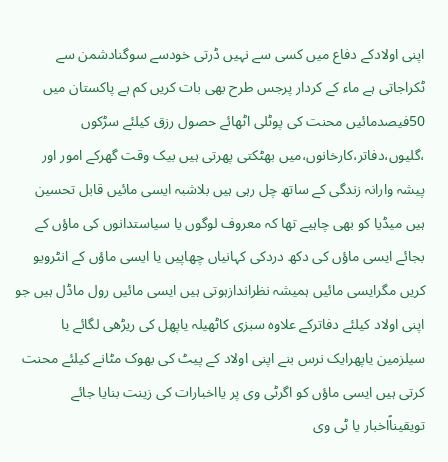اپنی اولادکے دفاع میں کسی سے نہیں ڈرتی خودسے سوگنادشمن سے ٹکراجاتی ہے ماء کے کردار پرجس طرح بھی بات کریں کم ہے پاکستان میں 50فیصدمائیں محنت کی پوٹلی اٹھائے حصول رزق کیلئے سڑکوں ،گلیوں،دفاتر،کارخانوں،میں بھٹکتی پھرتی ہیں بیک وقت گھرکے امور اور پیشہ وارانہ زندگی کے ساتھ چل رہی ہیں بلاشبہ ایسی مائیں قابل تحسین ہیں میڈیا کو بھی چاہیے تھا کہ معروف لوگوں یا سیاستدانوں کی ماؤں کے بجائے ایسی ماؤں کی دکھ دردکی کہانیاں چھاپیں یا ایسی ماؤں کے انٹرویو کریں مگرایسی مائیں ہمیشہ نظراندازہوتی ہیں ایسی مائیں رول ماڈل ہیں جو اپنی اولاد کیلئے دفاترکے علاوہ سبزی کاٹھیلہ یاپھل کی ریڑھی لگائے یا سیلزمین یاپھرایک نرس بنے اپنی اولاد کے پیٹ کی بھوک مٹانے کیلئے محنت کرتی ہیں ایسی ماؤں کو اگرٹی وی پر یااخبارات کی زینت بنایا جائے تویقیناًاخبار یا ٹی وی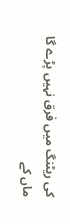کی ریٹنگ میں فرق نہیں پڑے گا ماں کے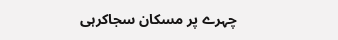چہرے پر مسکان سجاکرہی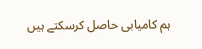ہم کامیابی حاصل کرسکتے ہیں